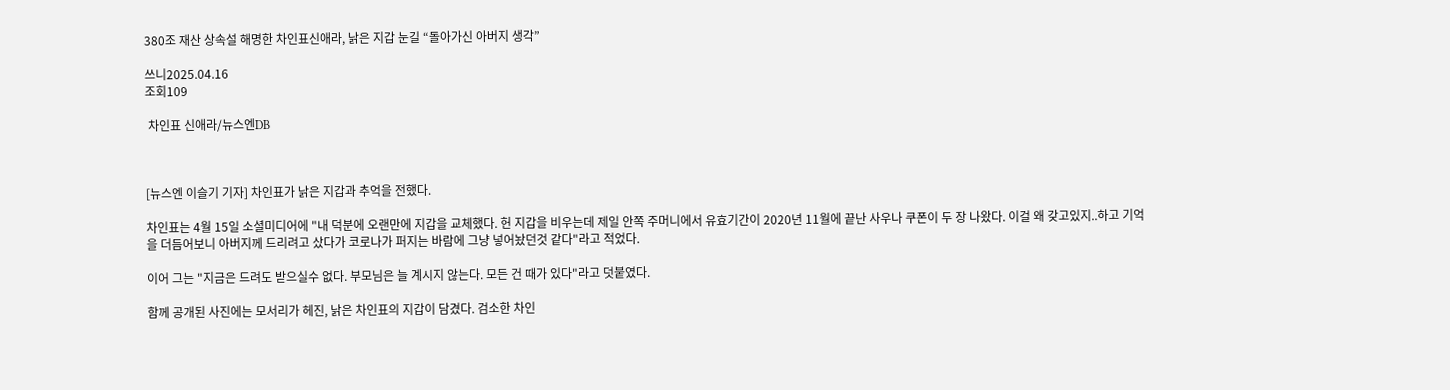380조 재산 상속설 해명한 차인표신애라, 낡은 지갑 눈길 “돌아가신 아버지 생각”

쓰니2025.04.16
조회109

 차인표 신애라/뉴스엔DB



[뉴스엔 이슬기 기자] 차인표가 낡은 지갑과 추억을 전했다.

차인표는 4월 15일 소셜미디어에 "내 덕분에 오랜만에 지갑을 교체했다. 헌 지갑을 비우는데 제일 안쪽 주머니에서 유효기간이 2020년 11월에 끝난 사우나 쿠폰이 두 장 나왔다. 이걸 왜 갖고있지..하고 기억을 더듬어보니 아버지께 드리려고 샀다가 코로나가 퍼지는 바람에 그냥 넣어놨던것 같다"라고 적었다.

이어 그는 "지금은 드려도 받으실수 없다. 부모님은 늘 계시지 않는다. 모든 건 때가 있다"라고 덧붙였다.

함께 공개된 사진에는 모서리가 헤진, 낡은 차인표의 지갑이 담겼다. 검소한 차인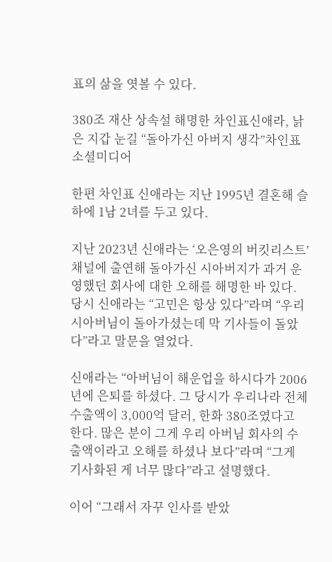표의 삶을 엿볼 수 있다.

380조 재산 상속설 해명한 차인표신애라, 낡은 지갑 눈길 “돌아가신 아버지 생각”차인표 소셜미디어

한편 차인표 신애라는 지난 1995년 결혼해 슬하에 1남 2녀를 두고 있다.

지난 2023년 신애라는 ‘오은영의 버킷리스트’ 채널에 출연해 돌아가신 시아버지가 과거 운영했던 회사에 대한 오해를 해명한 바 있다. 당시 신애라는 “고민은 항상 있다”라며 “우리 시아버님이 돌아가셨는데 막 기사들이 돌았다”라고 말문을 열었다.

신애라는 “아버님이 해운업을 하시다가 2006년에 은퇴를 하셨다. 그 당시가 우리나라 전체 수출액이 3,000억 달러, 한화 380조였다고 한다. 많은 분이 그게 우리 아버님 회사의 수출액이라고 오해를 하셨나 보다”라며 “그게 기사화된 게 너무 많다”라고 설명했다.

이어 “그래서 자꾸 인사를 받았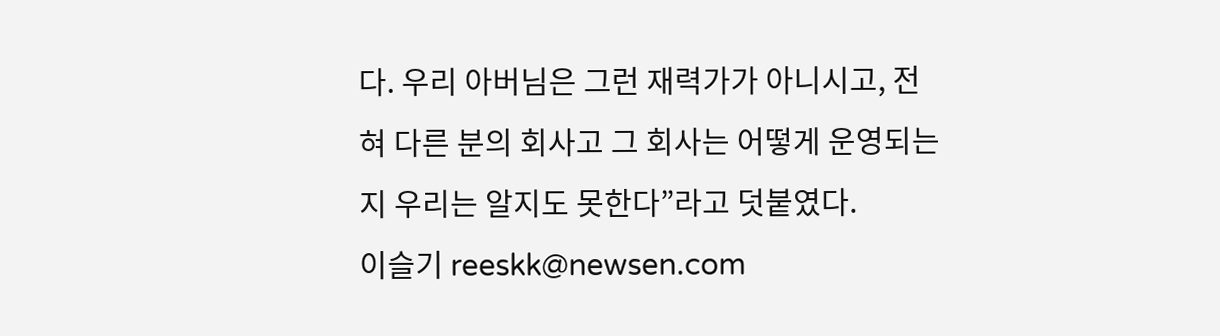다. 우리 아버님은 그런 재력가가 아니시고, 전혀 다른 분의 회사고 그 회사는 어떻게 운영되는지 우리는 알지도 못한다”라고 덧붙였다.
이슬기 reeskk@newsen.com